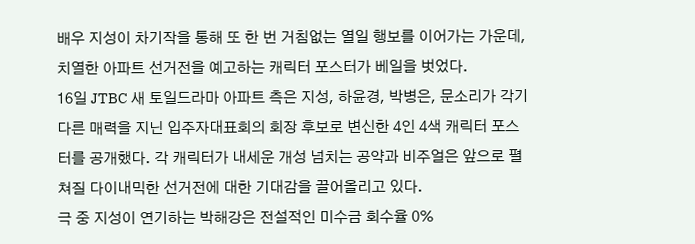배우 지성이 차기작을 통해 또 한 번 거침없는 열일 행보를 이어가는 가운데, 치열한 아파트 선거전을 예고하는 캐릭터 포스터가 베일을 벗었다.
16일 JTBC 새 토일드라마 아파트 측은 지성, 하윤경, 박병은, 문소리가 각기 다른 매력을 지닌 입주자대표회의 회장 후보로 변신한 4인 4색 캐릭터 포스터를 공개했다. 각 캐릭터가 내세운 개성 넘치는 공약과 비주얼은 앞으로 펼쳐질 다이내믹한 선거전에 대한 기대감을 끌어올리고 있다.
극 중 지성이 연기하는 박해강은 전설적인 미수금 회수율 0%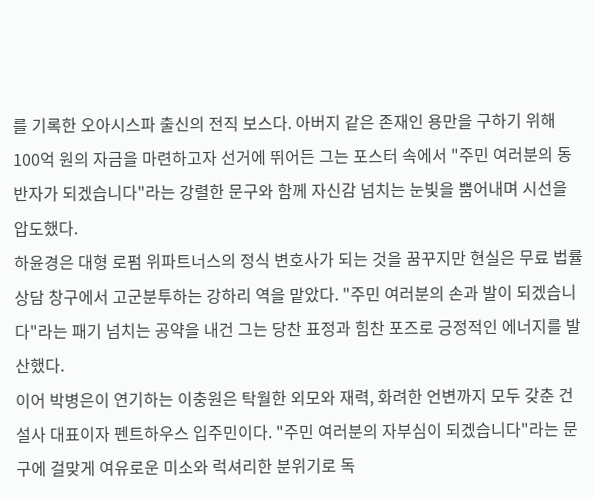를 기록한 오아시스파 출신의 전직 보스다. 아버지 같은 존재인 용만을 구하기 위해 100억 원의 자금을 마련하고자 선거에 뛰어든 그는 포스터 속에서 "주민 여러분의 동반자가 되겠습니다"라는 강렬한 문구와 함께 자신감 넘치는 눈빛을 뿜어내며 시선을 압도했다.
하윤경은 대형 로펌 위파트너스의 정식 변호사가 되는 것을 꿈꾸지만 현실은 무료 법률 상담 창구에서 고군분투하는 강하리 역을 맡았다. "주민 여러분의 손과 발이 되겠습니다"라는 패기 넘치는 공약을 내건 그는 당찬 표정과 힘찬 포즈로 긍정적인 에너지를 발산했다.
이어 박병은이 연기하는 이충원은 탁월한 외모와 재력, 화려한 언변까지 모두 갖춘 건설사 대표이자 펜트하우스 입주민이다. "주민 여러분의 자부심이 되겠습니다"라는 문구에 걸맞게 여유로운 미소와 럭셔리한 분위기로 독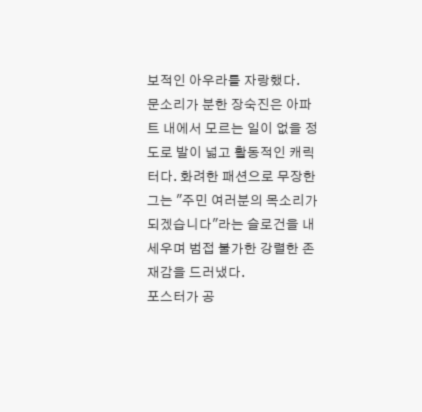보적인 아우라를 자랑했다.
문소리가 분한 장숙진은 아파트 내에서 모르는 일이 없을 정도로 발이 넓고 활동적인 캐릭터다. 화려한 패션으로 무장한 그는 "주민 여러분의 목소리가 되겠습니다"라는 슬로건을 내세우며 범접 불가한 강렬한 존재감을 드러냈다.
포스터가 공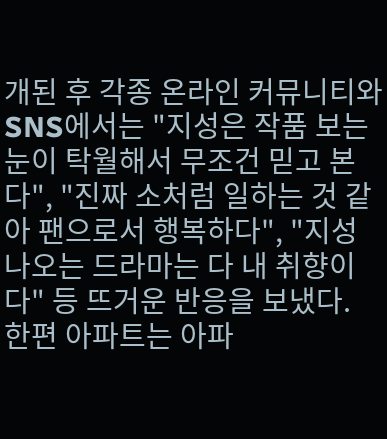개된 후 각종 온라인 커뮤니티와 SNS에서는 "지성은 작품 보는 눈이 탁월해서 무조건 믿고 본다", "진짜 소처럼 일하는 것 같아 팬으로서 행복하다", "지성 나오는 드라마는 다 내 취향이다" 등 뜨거운 반응을 보냈다.
한편 아파트는 아파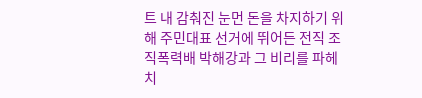트 내 감춰진 눈먼 돈을 차지하기 위해 주민대표 선거에 뛰어든 전직 조직폭력배 박해강과 그 비리를 파헤치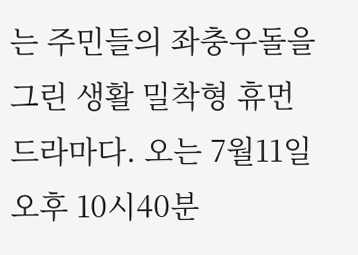는 주민들의 좌충우돌을 그린 생활 밀착형 휴먼 드라마다. 오는 7월11일 오후 10시40분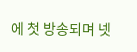에 첫 방송되며 넷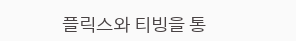플릭스와 티빙을 통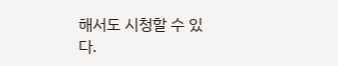해서도 시청할 수 있다.